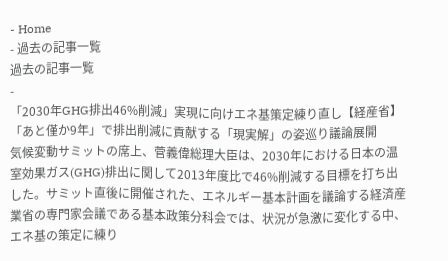- Home
- 過去の記事一覧
過去の記事一覧
-
「2030年GHG排出46%削減」実現に向けエネ基策定練り直し【経産省】「あと僅か9年」で排出削減に貢献する「現実解」の姿巡り議論展開
気候変動サミットの席上、菅義偉総理大臣は、2030年における日本の温室効果ガス(GHG)排出に関して2013年度比で46%削減する目標を打ち出した。サミット直後に開催された、エネルギー基本計画を議論する経済産業省の専門家会議である基本政策分科会では、状況が急激に変化する中、エネ基の策定に練り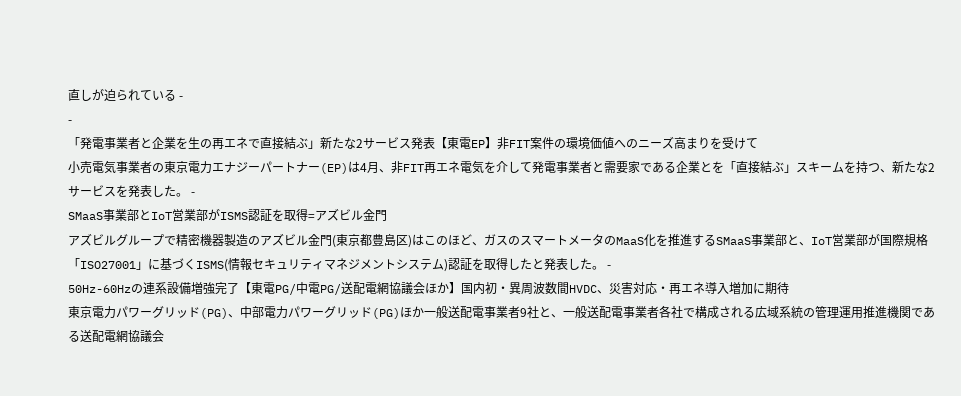直しが迫られている -
-
「発電事業者と企業を生の再エネで直接結ぶ」新たな2サービス発表【東電EP】非FIT案件の環境価値へのニーズ高まりを受けて
小売電気事業者の東京電力エナジーパートナー(EP)は4月、非FIT再エネ電気を介して発電事業者と需要家である企業とを「直接結ぶ」スキームを持つ、新たな2サービスを発表した。 -
SMaaS事業部とIoT営業部がISMS認証を取得=アズビル金門
アズビルグループで精密機器製造のアズビル金門(東京都豊島区)はこのほど、ガスのスマートメータのMaaS化を推進するSMaaS事業部と、IoT営業部が国際規格「ISO27001」に基づくISMS(情報セキュリティマネジメントシステム)認証を取得したと発表した。 -
50Hz-60Hzの連系設備増強完了【東電PG/中電PG/送配電網協議会ほか】国内初・異周波数間HVDC、災害対応・再エネ導入増加に期待
東京電力パワーグリッド(PG)、中部電力パワーグリッド(PG)ほか一般送配電事業者9社と、一般送配電事業者各社で構成される広域系統の管理運用推進機関である送配電網協議会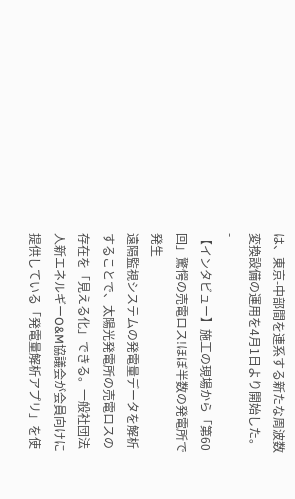は、東京-中部間を連系する新たな周波数変換設備の運用を4月1日より開始した。 -
【インタビュー】施工の現場から「第60回」驚愕の売電ロス!ほぼ半数の発電所で発生
遠隔監視システムの発電量データを解析することで、太陽光発電所の売電ロスの存在を「見える化」できる。一般社団法人新エネルギーO&M協議会が会員向けに提供している「発電量解析アプリ」を使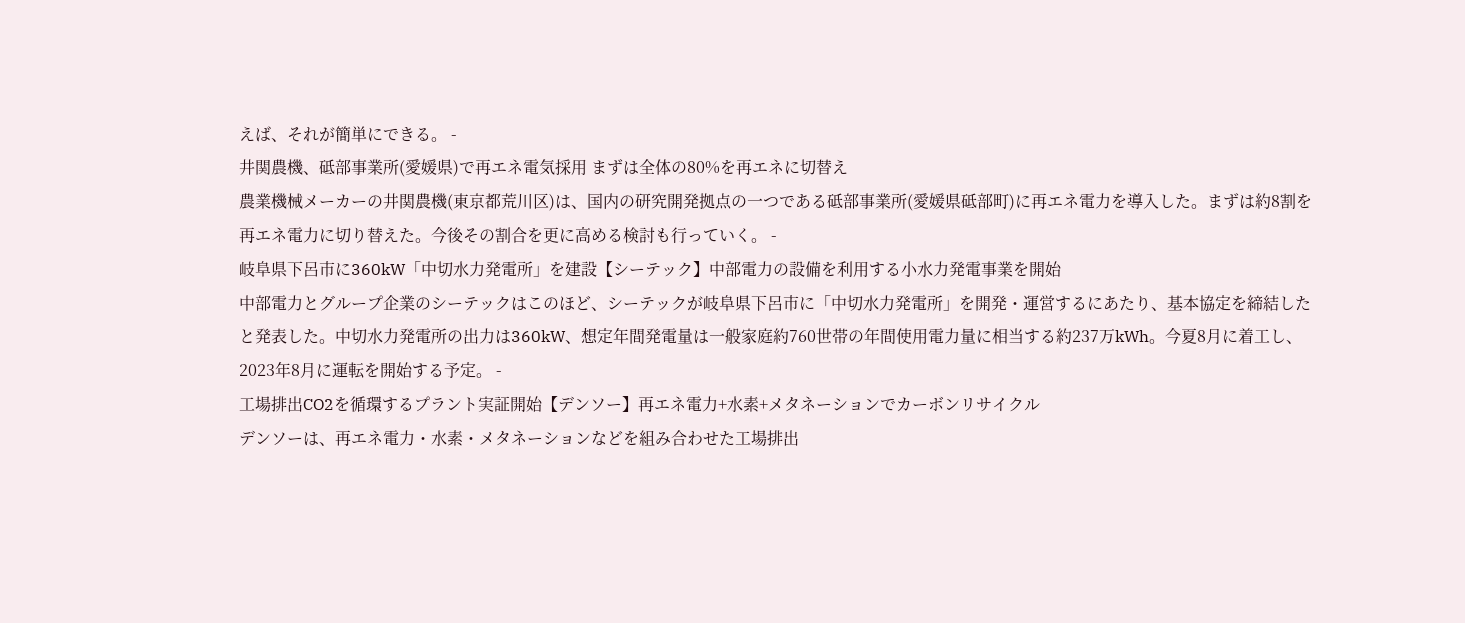えば、それが簡単にできる。 -
井関農機、砥部事業所(愛媛県)で再エネ電気採用 まずは全体の80%を再エネに切替え
農業機械メーカーの井関農機(東京都荒川区)は、国内の研究開発拠点の一つである砥部事業所(愛媛県砥部町)に再エネ電力を導入した。まずは約8割を再エネ電力に切り替えた。今後その割合を更に高める検討も行っていく。 -
岐阜県下呂市に360kW「中切水力発電所」を建設【シーテック】中部電力の設備を利用する小水力発電事業を開始
中部電力とグループ企業のシーテックはこのほど、シーテックが岐阜県下呂市に「中切水力発電所」を開発・運営するにあたり、基本協定を締結したと発表した。中切水力発電所の出力は360kW、想定年間発電量は一般家庭約760世帯の年間使用電力量に相当する約237万kWh。今夏8月に着工し、2023年8月に運転を開始する予定。 -
工場排出CO2を循環するプラント実証開始【デンソー】再エネ電力+水素+メタネーションでカーボンリサイクル
デンソーは、再エネ電力・水素・メタネーションなどを組み合わせた工場排出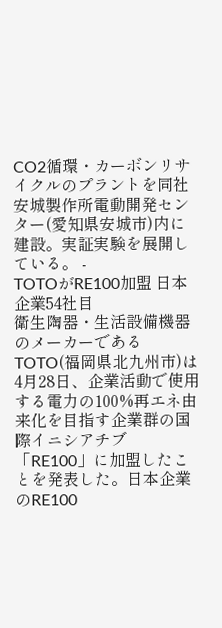CO2循環・カーボンリサイクルのプラントを同社安城製作所電動開発センター(愛知県安城市)内に建設。実証実験を展開している。 -
TOTOがRE100加盟 日本企業54社目
衛生陶器・生活設備機器のメーカーであるTOTO(福岡県北九州市)は4月28日、企業活動で使用する電力の100%再エネ由来化を目指す企業群の国際イニシアチブ「RE100」に加盟したことを発表した。日本企業のRE100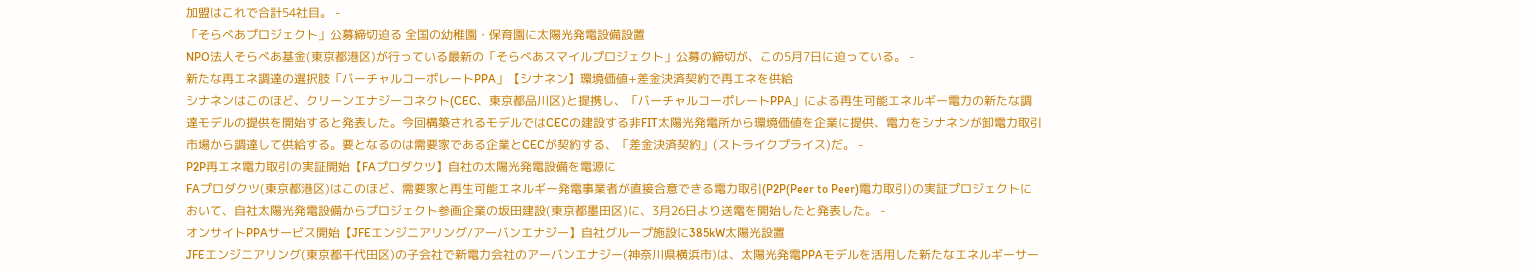加盟はこれで合計54社目。 -
「そらべあプロジェクト」公募締切迫る 全国の幼稚園・保育園に太陽光発電設備設置
NPO法人そらべあ基金(東京都港区)が行っている最新の「そらべあスマイルプロジェクト」公募の締切が、この5月7日に迫っている。 -
新たな再エネ調達の選択肢「バーチャルコーポレートPPA」【シナネン】環境価値+差金決済契約で再エネを供給
シナネンはこのほど、クリーンエナジーコネクト(CEC、東京都品川区)と提携し、「バーチャルコーポレートPPA」による再生可能エネルギー電力の新たな調達モデルの提供を開始すると発表した。今回構築されるモデルではCECの建設する非FIT太陽光発電所から環境価値を企業に提供、電力をシナネンが卸電力取引市場から調達して供給する。要となるのは需要家である企業とCECが契約する、「差金決済契約」(ストライクプライス)だ。 -
P2P再エネ電力取引の実証開始【FAプロダクツ】自社の太陽光発電設備を電源に
FAプロダクツ(東京都港区)はこのほど、需要家と再生可能エネルギー発電事業者が直接合意できる電力取引(P2P(Peer to Peer)電力取引)の実証プロジェクトにおいて、自社太陽光発電設備からプロジェクト参画企業の坂田建設(東京都墨田区)に、3月26日より送電を開始したと発表した。 -
オンサイトPPAサービス開始【JFEエンジニアリング/アーバンエナジー】自社グループ施設に385kW太陽光設置
JFEエンジニアリング(東京都千代田区)の子会社で新電力会社のアーバンエナジー(神奈川県横浜市)は、太陽光発電PPAモデルを活用した新たなエネルギーサー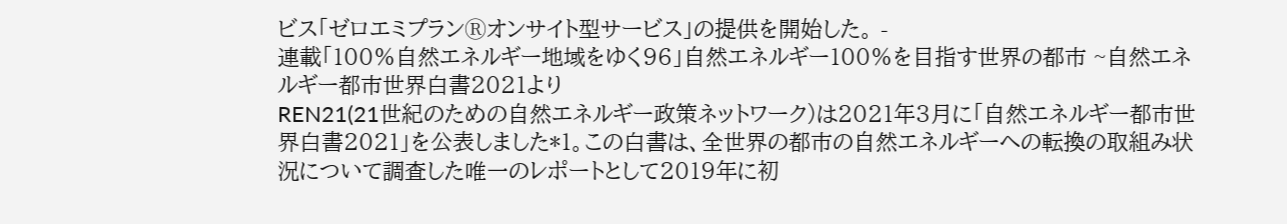ビス「ゼロエミプランⓇオンサイト型サービス」の提供を開始した。 -
連載「100%自然エネルギー地域をゆく96」自然エネルギー100%を目指す世界の都市 ~自然エネルギー都市世界白書2021より
REN21(21世紀のための自然エネルギー政策ネットワーク)は2021年3月に「自然エネルギー都市世界白書2021」を公表しました*1。この白書は、全世界の都市の自然エネルギーへの転換の取組み状況について調査した唯一のレポートとして2019年に初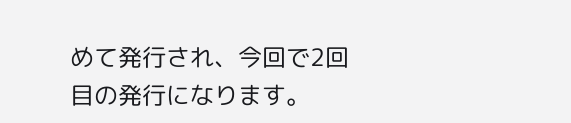めて発行され、今回で2回目の発行になります。